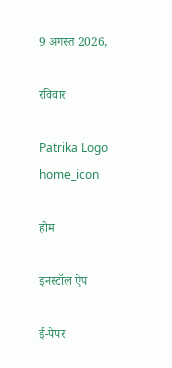9 अगस्त 2026,

रविवार

Patrika Logo
home_icon

होम

इनस्टॉल ऐप

ई-पेपर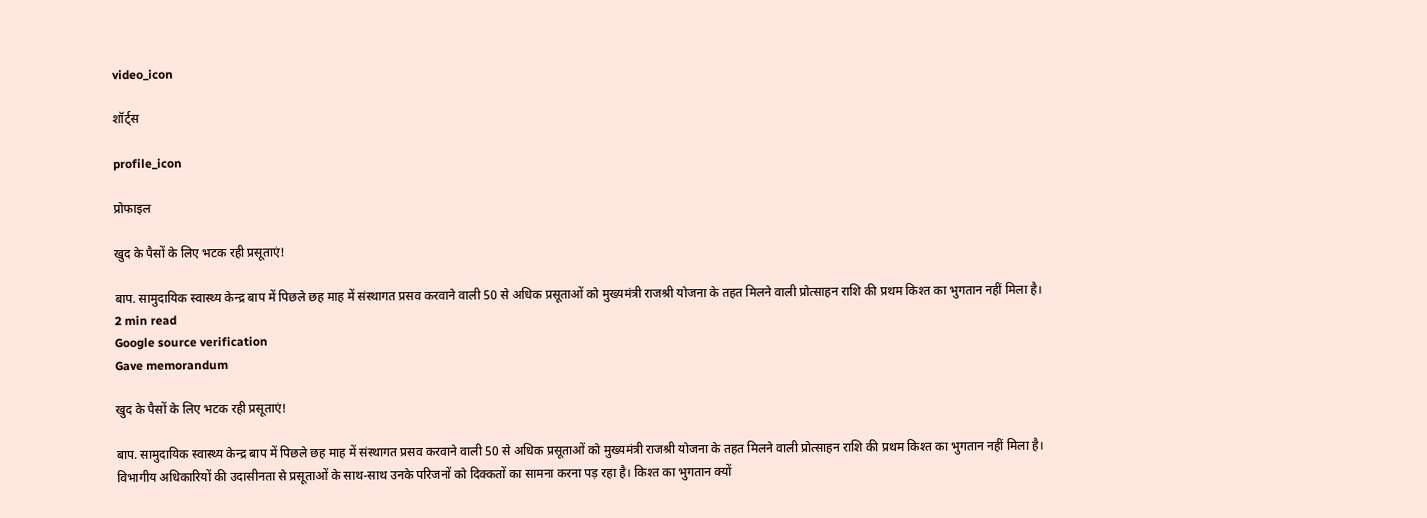video_icon

शॉर्ट्स

profile_icon

प्रोफाइल

खुद के पैसों के लिए भटक रही प्रसूताएं!

बाप. सामुदायिक स्वास्थ्य केन्द्र बाप में पिछले छह माह में संस्थागत प्रसव करवाने वाली 50 से अधिक प्रसूताओं को मुख्यमंत्री राजश्री योजना के तहत मिलने वाली प्रोत्साहन राशि की प्रथम किश्त का भुगतान नहीं मिला है।
2 min read
Google source verification
Gave memorandum

खुद के पैसों के लिए भटक रही प्रसूताएं!

बाप. सामुदायिक स्वास्थ्य केन्द्र बाप में पिछले छह माह में संस्थागत प्रसव करवाने वाली 50 से अधिक प्रसूताओं को मुख्यमंत्री राजश्री योजना के तहत मिलने वाली प्रोत्साहन राशि की प्रथम किश्त का भुगतान नहीं मिला है। विभागीय अधिकारियों की उदासीनता से प्रसूताओं के साथ-साथ उनके परिजनों को दिक्कतों का सामना करना पड़ रहा है। किश्त का भुगतान क्यों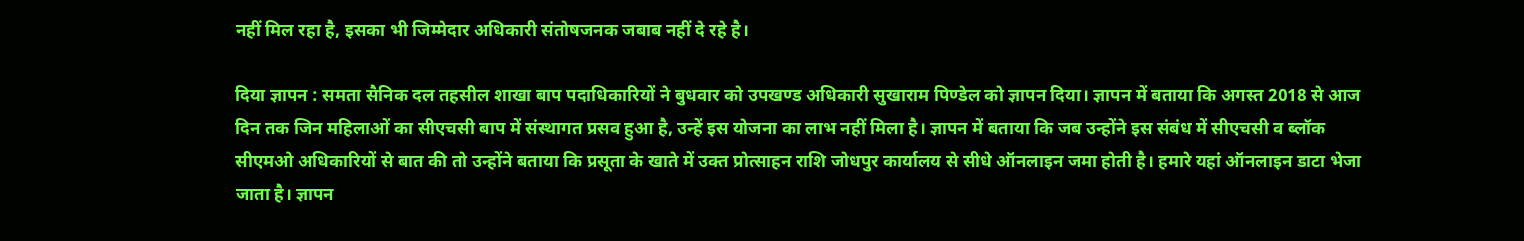नहीं मिल रहा है, इसका भी जिम्मेदार अधिकारी संतोषजनक जबाब नहीं दे रहे है।

दिया ज्ञापन : समता सैनिक दल तहसील शाखा बाप पदाधिकारियों ने बुधवार को उपखण्ड अधिकारी सुखाराम पिण्डेल को ज्ञापन दिया। ज्ञापन में बताया कि अगस्त 2018 से आज दिन तक जिन महिलाओं का सीएचसी बाप में संस्थागत प्रसव हुआ है, उन्हें इस योजना का लाभ नहीं मिला है। ज्ञापन में बताया कि जब उन्होंने इस संबंध में सीएचसी व ब्लॉक सीएमओ अधिकारियों से बात की तो उन्होंने बताया कि प्रसूता के खाते में उक्त प्रोत्साहन राशि जोधपुर कार्यालय से सीधे ऑनलाइन जमा होती है। हमारे यहां ऑनलाइन डाटा भेजा जाता है। ज्ञापन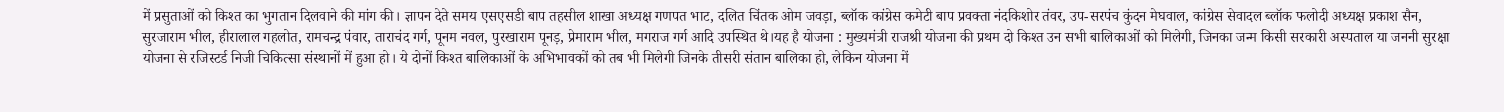में प्रसुताओं को किश्त का भुगतान दिलवाने की मांग की। ज्ञापन देते समय एसएसडी बाप तहसील शाखा अध्यक्ष गणपत भाट, दलित चिंतक ओम जवड़ा, ब्लॉक कांग्रेस कमेटी बाप प्रवक्ता नंदकिशोर तंवर, उप-सरपंच कुंदन मेघवाल, कांग्रेस सेवादल ब्लॉक फलोदी अध्यक्ष प्रकाश सैन, सुरजाराम भील, हीरालाल गहलोत, रामचन्द्र पंवार, ताराचंद गर्ग, पूनम नवल, पुरखाराम पूनड़, प्रेमाराम भील, मगराज गर्ग आदि उपस्थित थे।यह है योजना : मुख्यमंत्री राजश्री योजना की प्रथम दो किश्त उन सभी बालिकाओं को मिलेगी, जिनका जन्म किसी सरकारी अस्पताल या जननी सुरक्षा योजना से रजिस्टर्ड निजी चिकित्सा संस्थानों में हुआ हो। ये दोनों किश्त बालिकाओं के अभिभावकों को तब भी मिलेगी जिनके तीसरी संतान बालिका हो, लेकिन योजना में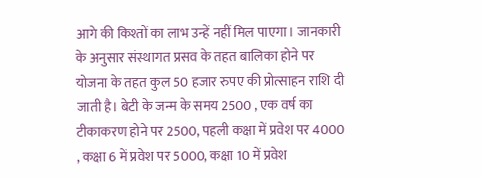आगे की किश्तों का लाभ उन्हें नहीं मिल पाएगा। जानकारी के अनुसार संस्थागत प्रसव के तहत बालिका होने पर योजना के तहत कुल 50 हजार रुपए की प्रोत्साहन राशि दी जाती है। बेटी के जन्म के समय 2500 , एक वर्ष का टीकाकरण होने पर 2500, पहली कक्षा में प्रवेश पर 4000 , कक्षा 6 में प्रवेश पर 5000, कक्षा 10 में प्रवेश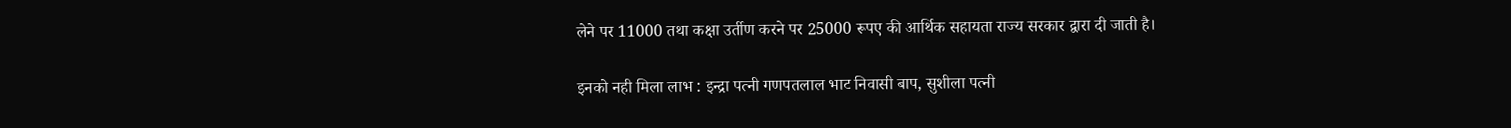लेने पर 11000 तथा कक्षा उर्तीण करने पर 25000 रूपए की आर्थिक सहायता राज्य सरकार द्वारा दी जाती है।

इनको नही मिला लाभ : इन्द्रा पत्नी गणपतलाल भाट निवासी बाप, सुशीला पत्नी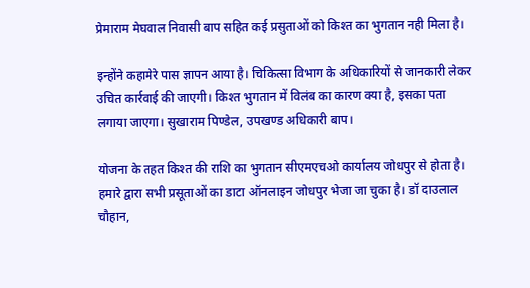प्रेमाराम मेघवाल निवासी बाप सहित कई प्रसुताओं को किश्त का भुगतान नही मिला है।

इन्होंने कहामेरे पास ज्ञापन आया है। चिकित्सा विभाग के अधिकारियों से जानकारी लेकर उचित कार्रवाई की जाएगी। किश्त भुगतान में विलंब का कारण क्या है, इसका पता लगाया जाएगा। सुखाराम पिण्डेल, उपखण्ड अधिकारी बाप।

योजना के तहत किश्त की राशि का भुगतान सीएमएचओ कार्यालय जोधपुर से होता है। हमारे द्वारा सभी प्रसूताओं का डाटा ऑनलाइन जोधपुर भेजा जा चुका है। डॉ दाउलाल चौहान,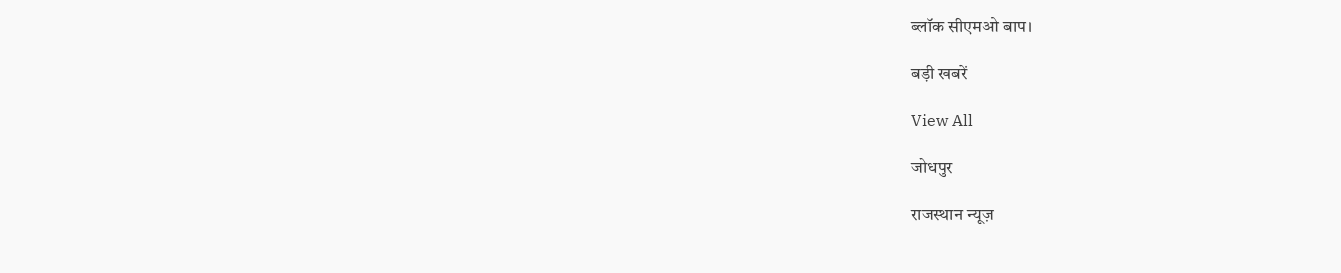ब्लॉक सीएमओ बाप।

बड़ी खबरें

View All

जोधपुर

राजस्थान न्यूज़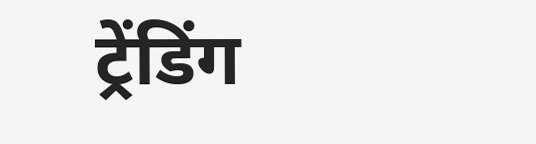ट्रेंडिंग